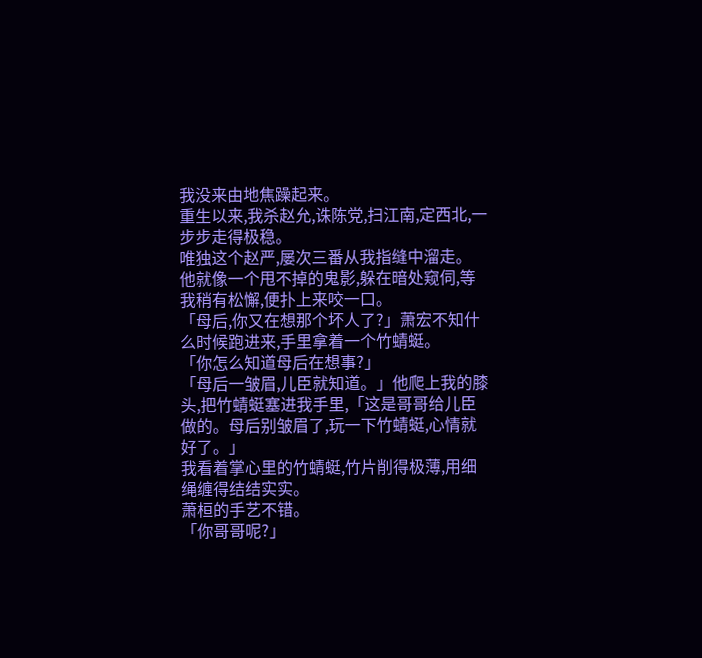我没来由地焦躁起来。
重生以来,我杀赵允,诛陈党,扫江南,定西北,一步步走得极稳。
唯独这个赵严,屡次三番从我指缝中溜走。
他就像一个甩不掉的鬼影,躲在暗处窥伺,等我稍有松懈,便扑上来咬一口。
「母后,你又在想那个坏人了?」萧宏不知什么时候跑进来,手里拿着一个竹蜻蜓。
「你怎么知道母后在想事?」
「母后一皱眉,儿臣就知道。」他爬上我的膝头,把竹蜻蜓塞进我手里,「这是哥哥给儿臣做的。母后别皱眉了,玩一下竹蜻蜓,心情就好了。」
我看着掌心里的竹蜻蜓,竹片削得极薄,用细绳缠得结结实实。
萧桓的手艺不错。
「你哥哥呢?」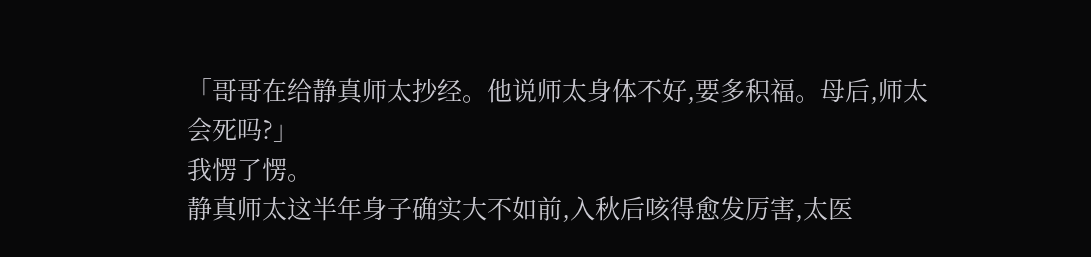「哥哥在给静真师太抄经。他说师太身体不好,要多积福。母后,师太会死吗?」
我愣了愣。
静真师太这半年身子确实大不如前,入秋后咳得愈发厉害,太医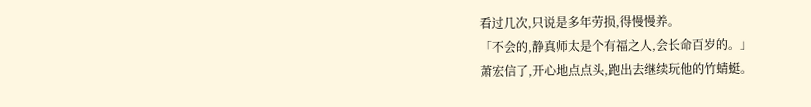看过几次,只说是多年劳损,得慢慢养。
「不会的,静真师太是个有福之人,会长命百岁的。」
萧宏信了,开心地点点头,跑出去继续玩他的竹蜻蜓。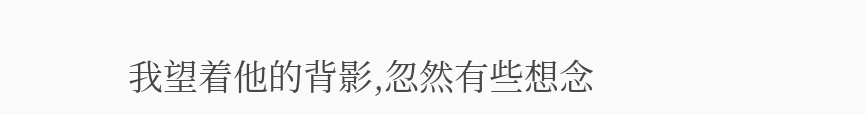我望着他的背影,忽然有些想念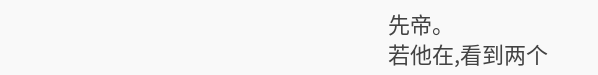先帝。
若他在,看到两个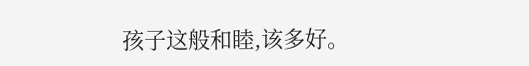孩子这般和睦,该多好。